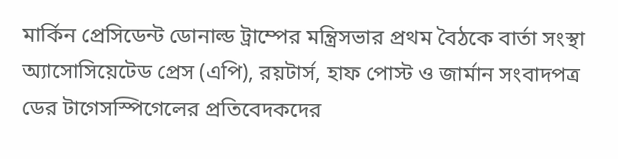মার্কিন প্রেসিডেন্ট ডোনাল্ড ট্রাম্পের মন্ত্রিসভার প্রথম বৈঠকে বার্তা সংস্থা অ্যাসোসিয়েটেড প্রেস (এপি), রয়টার্স, হাফ পোস্ট ও জার্মান সংবাদপত্র ডের টাগেসস্পিগেলের প্রতিবেদকদের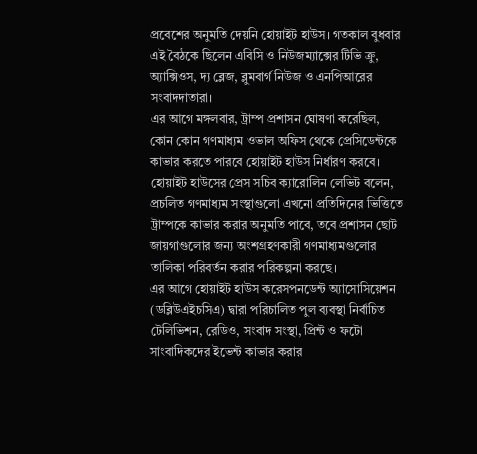প্রবেশের অনুমতি দেয়নি হোয়াইট হাউস। গতকাল বুধবার এই বৈঠকে ছিলেন এবিসি ও নিউজম্যাক্সের টিভি ক্রু, অ্যাক্সিওস, দ্য ব্লেজ, ব্লুমবার্গ নিউজ ও এনপিআরের সংবাদদাতারা।
এর আগে মঙ্গলবার, ট্রাম্প প্রশাসন ঘোষণা করেছিল, কোন কোন গণমাধ্যম ওভাল অফিস থেকে প্রেসিডেন্টকে কাভার করতে পারবে হোয়াইট হাউস নির্ধারণ করবে।
হোয়াইট হাউসের প্রেস সচিব ক্যারোলিন লেভিট বলেন, প্রচলিত গণমাধ্যম সংস্থাগুলো এখনো প্রতিদিনের ভিত্তিতে ট্রাম্পকে কাভার করার অনুমতি পাবে, তবে প্রশাসন ছোট জায়গাগুলোর জন্য অংশগ্রহণকারী গণমাধ্যমগুলোর তালিকা পরিবর্তন করার পরিকল্পনা করছে।
এর আগে হোয়াইট হাউস করেসপনডেন্ট অ্যাসোসিয়েশন (ডব্লিউএইচসিএ) দ্বারা পরিচালিত পুল ব্যবস্থা নির্বাচিত টেলিভিশন, রেডিও, সংবাদ সংস্থা, প্রিন্ট ও ফটো সাংবাদিকদের ইভেন্ট কাভার করার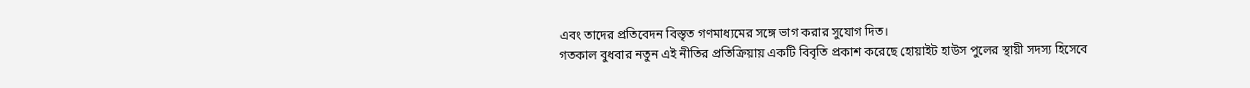এবং তাদের প্রতিবেদন বিস্তৃত গণমাধ্যমের সঙ্গে ভাগ করার সুযোগ দিত।
গতকাল বুধবার নতুন এই নীতির প্রতিক্রিয়ায় একটি বিবৃতি প্রকাশ করেছে হোয়াইট হাউস পুলের স্থায়ী সদস্য হিসেবে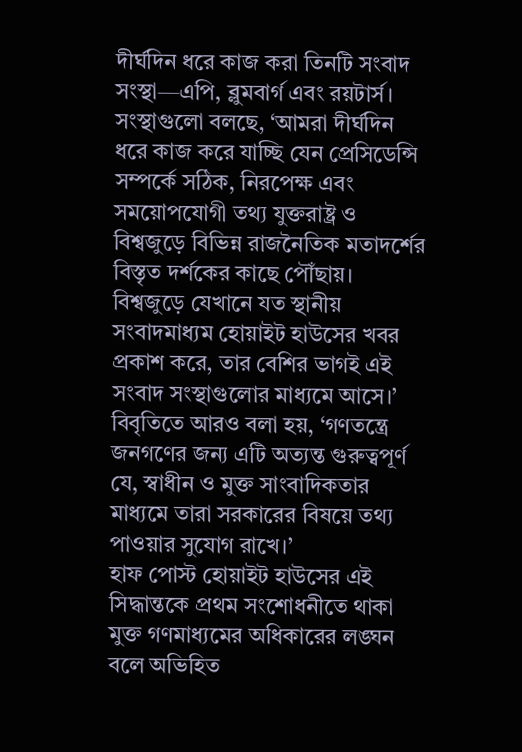দীর্ঘদিন ধরে কাজ করা তিনটি সংবাদ সংস্থা—এপি, ব্লুমবার্গ এবং রয়টার্স।
সংস্থাগুলো বলছে, ‘আমরা দীর্ঘদিন ধরে কাজ করে যাচ্ছি যেন প্রেসিডেন্সি সম্পর্কে সঠিক, নিরপেক্ষ এবং সময়োপযোগী তথ্য যুক্তরাষ্ট্র ও বিশ্বজুড়ে বিভিন্ন রাজনৈতিক মতাদর্শের বিস্তৃত দর্শকের কাছে পৌঁছায়। বিশ্বজুড়ে যেখানে যত স্থানীয় সংবাদমাধ্যম হোয়াইট হাউসের খবর প্রকাশ করে, তার বেশির ভাগই এই সংবাদ সংস্থাগুলোর মাধ্যমে আসে।’
বিবৃতিতে আরও বলা হয়, ‘গণতন্ত্রে জনগণের জন্য এটি অত্যন্ত গুরুত্বপূর্ণ যে, স্বাধীন ও মুক্ত সাংবাদিকতার মাধ্যমে তারা সরকারের বিষয়ে তথ্য পাওয়ার সুযোগ রাখে।’
হাফ পোস্ট হোয়াইট হাউসের এই সিদ্ধান্তকে প্রথম সংশোধনীতে থাকা মুক্ত গণমাধ্যমের অধিকারের লঙ্ঘন বলে অভিহিত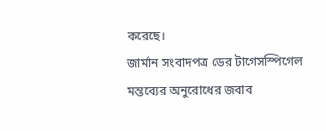করেছে।
জার্মান সংবাদপত্র ডের টাগেসস্পিগেল মন্তব্যের অনুরোধের জবাব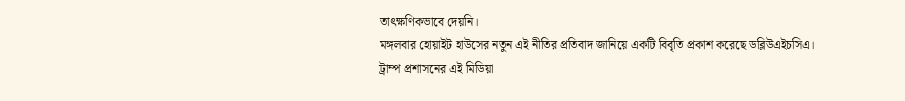তাৎক্ষণিকভাবে দেয়নি।
মঙ্গলবার হোয়াইট হাউসের নতুন এই নীতির প্রতিবাদ জানিয়ে একটি বিবৃতি প্রকাশ করেছে ডব্লিউএইচসিএ।
ট্রাম্প প্রশাসনের এই মিডিয়া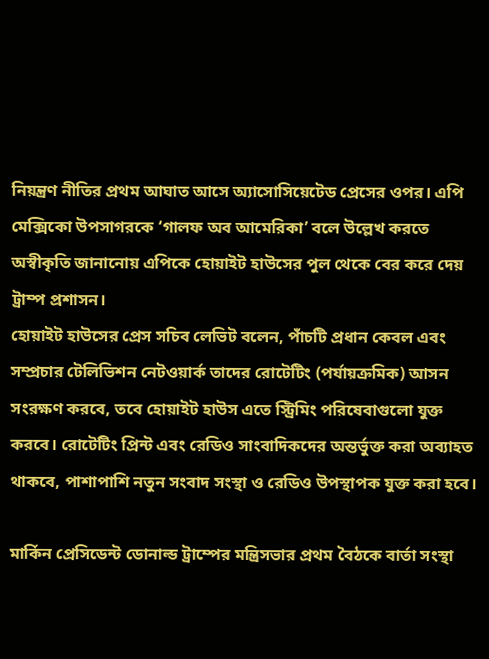নিয়ন্ত্রণ নীতির প্রথম আঘাত আসে অ্যাসোসিয়েটেড প্রেসের ওপর। এপি মেক্সিকো উপসাগরকে ‘গালফ অব আমেরিকা’ বলে উল্লেখ করতে অস্বীকৃতি জানানোয় এপিকে হোয়াইট হাউসের পুল থেকে বের করে দেয় ট্রাম্প প্রশাসন।
হোয়াইট হাউসের প্রেস সচিব লেভিট বলেন, পাঁচটি প্রধান কেবল এবং সম্প্রচার টেলিভিশন নেটওয়ার্ক তাদের রোটেটিং (পর্যায়ক্রমিক) আসন সংরক্ষণ করবে, তবে হোয়াইট হাউস এতে স্ট্রিমিং পরিষেবাগুলো যুক্ত করবে। রোটেটিং প্রিন্ট এবং রেডিও সাংবাদিকদের অন্তর্ভুক্ত করা অব্যাহত থাকবে, পাশাপাশি নতুন সংবাদ সংস্থা ও রেডিও উপস্থাপক যুক্ত করা হবে।

মার্কিন প্রেসিডেন্ট ডোনাল্ড ট্রাম্পের মন্ত্রিসভার প্রথম বৈঠকে বার্তা সংস্থা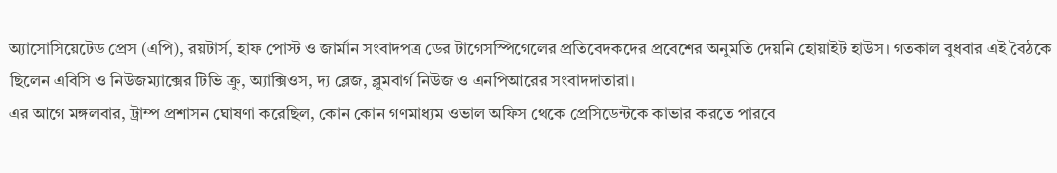অ্যাসোসিয়েটেড প্রেস (এপি), রয়টার্স, হাফ পোস্ট ও জার্মান সংবাদপত্র ডের টাগেসস্পিগেলের প্রতিবেদকদের প্রবেশের অনুমতি দেয়নি হোয়াইট হাউস। গতকাল বুধবার এই বৈঠকে ছিলেন এবিসি ও নিউজম্যাক্সের টিভি ক্রু, অ্যাক্সিওস, দ্য ব্লেজ, ব্লুমবার্গ নিউজ ও এনপিআরের সংবাদদাতারা।
এর আগে মঙ্গলবার, ট্রাম্প প্রশাসন ঘোষণা করেছিল, কোন কোন গণমাধ্যম ওভাল অফিস থেকে প্রেসিডেন্টকে কাভার করতে পারবে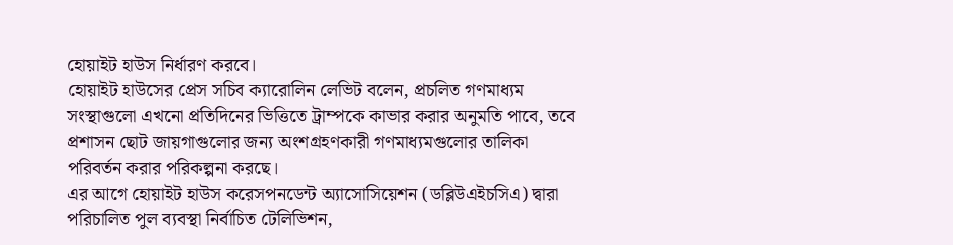হোয়াইট হাউস নির্ধারণ করবে।
হোয়াইট হাউসের প্রেস সচিব ক্যারোলিন লেভিট বলেন, প্রচলিত গণমাধ্যম সংস্থাগুলো এখনো প্রতিদিনের ভিত্তিতে ট্রাম্পকে কাভার করার অনুমতি পাবে, তবে প্রশাসন ছোট জায়গাগুলোর জন্য অংশগ্রহণকারী গণমাধ্যমগুলোর তালিকা পরিবর্তন করার পরিকল্পনা করছে।
এর আগে হোয়াইট হাউস করেসপনডেন্ট অ্যাসোসিয়েশন (ডব্লিউএইচসিএ) দ্বারা পরিচালিত পুল ব্যবস্থা নির্বাচিত টেলিভিশন,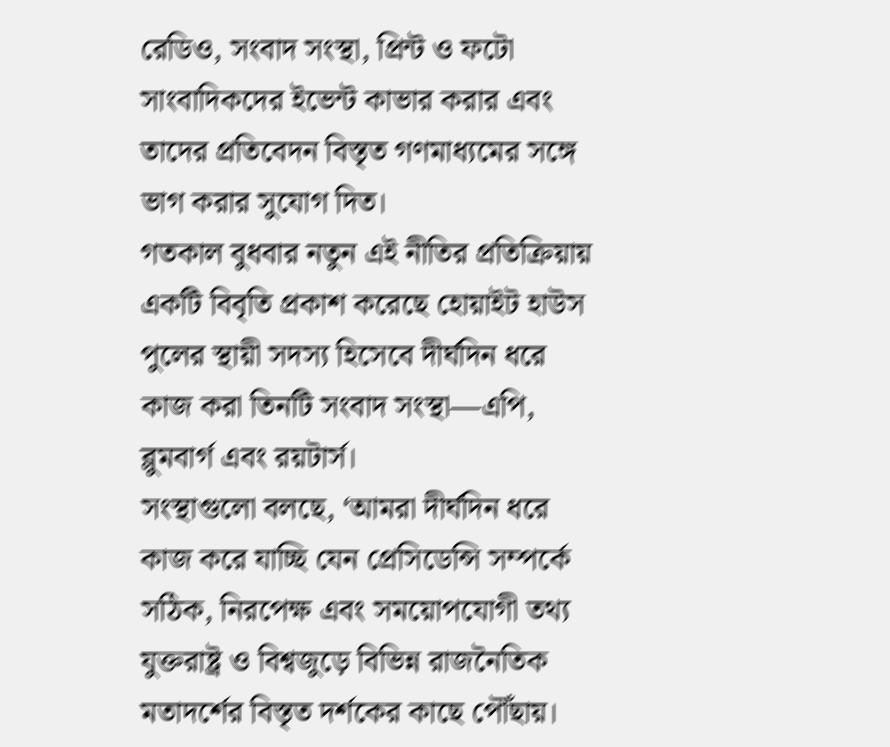রেডিও, সংবাদ সংস্থা, প্রিন্ট ও ফটো সাংবাদিকদের ইভেন্ট কাভার করার এবং তাদের প্রতিবেদন বিস্তৃত গণমাধ্যমের সঙ্গে ভাগ করার সুযোগ দিত।
গতকাল বুধবার নতুন এই নীতির প্রতিক্রিয়ায় একটি বিবৃতি প্রকাশ করেছে হোয়াইট হাউস পুলের স্থায়ী সদস্য হিসেবে দীর্ঘদিন ধরে কাজ করা তিনটি সংবাদ সংস্থা—এপি, ব্লুমবার্গ এবং রয়টার্স।
সংস্থাগুলো বলছে, ‘আমরা দীর্ঘদিন ধরে কাজ করে যাচ্ছি যেন প্রেসিডেন্সি সম্পর্কে সঠিক, নিরপেক্ষ এবং সময়োপযোগী তথ্য যুক্তরাষ্ট্র ও বিশ্বজুড়ে বিভিন্ন রাজনৈতিক মতাদর্শের বিস্তৃত দর্শকের কাছে পৌঁছায়।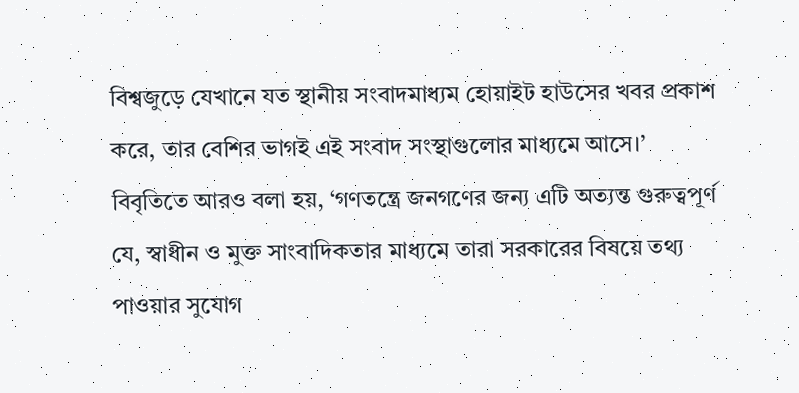বিশ্বজুড়ে যেখানে যত স্থানীয় সংবাদমাধ্যম হোয়াইট হাউসের খবর প্রকাশ করে, তার বেশির ভাগই এই সংবাদ সংস্থাগুলোর মাধ্যমে আসে।’
বিবৃতিতে আরও বলা হয়, ‘গণতন্ত্রে জনগণের জন্য এটি অত্যন্ত গুরুত্বপূর্ণ যে, স্বাধীন ও মুক্ত সাংবাদিকতার মাধ্যমে তারা সরকারের বিষয়ে তথ্য পাওয়ার সুযোগ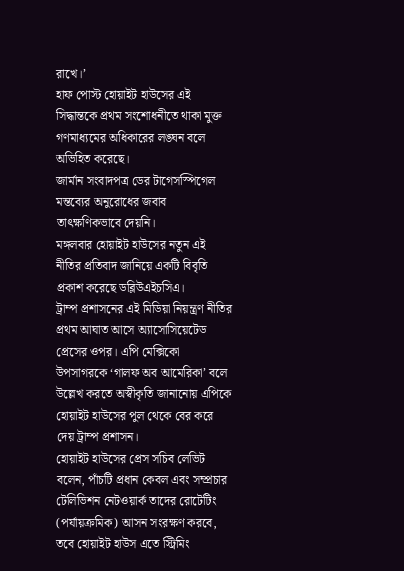রাখে।’
হাফ পোস্ট হোয়াইট হাউসের এই সিদ্ধান্তকে প্রথম সংশোধনীতে থাকা মুক্ত গণমাধ্যমের অধিকারের লঙ্ঘন বলে অভিহিত করেছে।
জার্মান সংবাদপত্র ডের টাগেসস্পিগেল মন্তব্যের অনুরোধের জবাব তাৎক্ষণিকভাবে দেয়নি।
মঙ্গলবার হোয়াইট হাউসের নতুন এই নীতির প্রতিবাদ জানিয়ে একটি বিবৃতি প্রকাশ করেছে ডব্লিউএইচসিএ।
ট্রাম্প প্রশাসনের এই মিডিয়া নিয়ন্ত্রণ নীতির প্রথম আঘাত আসে অ্যাসোসিয়েটেড প্রেসের ওপর। এপি মেক্সিকো উপসাগরকে ‘গালফ অব আমেরিকা’ বলে উল্লেখ করতে অস্বীকৃতি জানানোয় এপিকে হোয়াইট হাউসের পুল থেকে বের করে দেয় ট্রাম্প প্রশাসন।
হোয়াইট হাউসের প্রেস সচিব লেভিট বলেন, পাঁচটি প্রধান কেবল এবং সম্প্রচার টেলিভিশন নেটওয়ার্ক তাদের রোটেটিং (পর্যায়ক্রমিক) আসন সংরক্ষণ করবে, তবে হোয়াইট হাউস এতে স্ট্রিমিং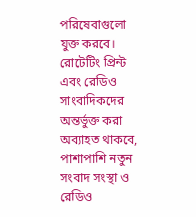পরিষেবাগুলো যুক্ত করবে। রোটেটিং প্রিন্ট এবং রেডিও সাংবাদিকদের অন্তর্ভুক্ত করা অব্যাহত থাকবে, পাশাপাশি নতুন সংবাদ সংস্থা ও রেডিও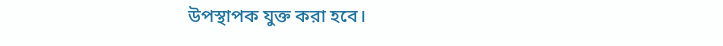উপস্থাপক যুক্ত করা হবে।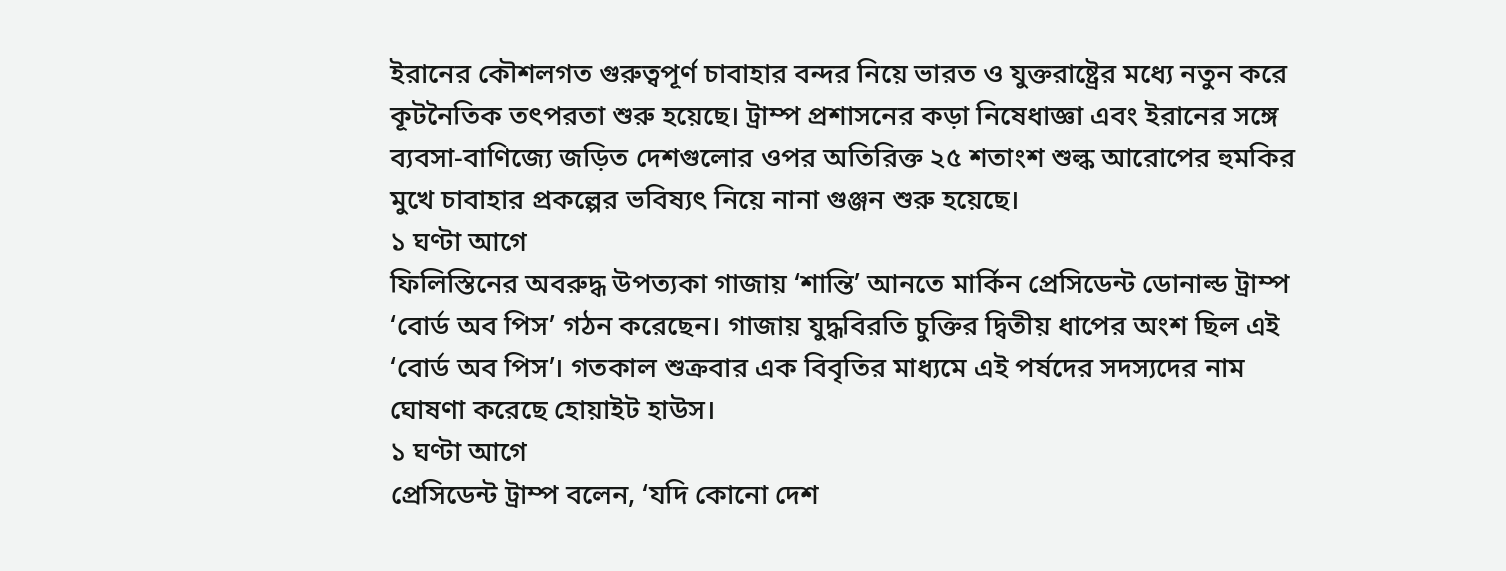ইরানের কৌশলগত গুরুত্বপূর্ণ চাবাহার বন্দর নিয়ে ভারত ও যুক্তরাষ্ট্রের মধ্যে নতুন করে কূটনৈতিক তৎপরতা শুরু হয়েছে। ট্রাম্প প্রশাসনের কড়া নিষেধাজ্ঞা এবং ইরানের সঙ্গে ব্যবসা-বাণিজ্যে জড়িত দেশগুলোর ওপর অতিরিক্ত ২৫ শতাংশ শুল্ক আরোপের হুমকির মুখে চাবাহার প্রকল্পের ভবিষ্যৎ নিয়ে নানা গুঞ্জন শুরু হয়েছে।
১ ঘণ্টা আগে
ফিলিস্তিনের অবরুদ্ধ উপত্যকা গাজায় ‘শান্তি’ আনতে মার্কিন প্রেসিডেন্ট ডোনাল্ড ট্রাম্প ‘বোর্ড অব পিস’ গঠন করেছেন। গাজায় যুদ্ধবিরতি চুক্তির দ্বিতীয় ধাপের অংশ ছিল এই ‘বোর্ড অব পিস’। গতকাল শুক্রবার এক বিবৃতির মাধ্যমে এই পর্ষদের সদস্যদের নাম ঘোষণা করেছে হোয়াইট হাউস।
১ ঘণ্টা আগে
প্রেসিডেন্ট ট্রাম্প বলেন, ‘যদি কোনো দেশ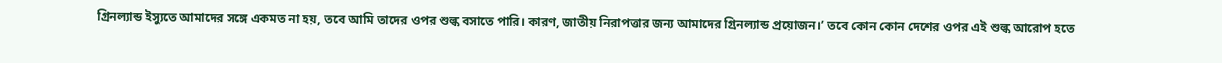গ্রিনল্যান্ড ইস্যুতে আমাদের সঙ্গে একমত না হয়, তবে আমি তাদের ওপর শুল্ক বসাতে পারি। কারণ, জাতীয় নিরাপত্তার জন্য আমাদের গ্রিনল্যান্ড প্রয়োজন।’ তবে কোন কোন দেশের ওপর এই শুল্ক আরোপ হতে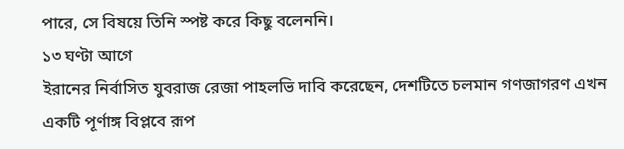পারে, সে বিষয়ে তিনি স্পষ্ট করে কিছু বলেননি।
১৩ ঘণ্টা আগে
ইরানের নির্বাসিত যুবরাজ রেজা পাহলভি দাবি করেছেন, দেশটিতে চলমান গণজাগরণ এখন একটি পূর্ণাঙ্গ বিপ্লবে রূপ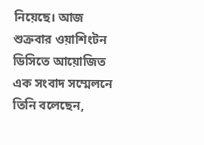নিয়েছে। আজ শুক্রবার ওয়াশিংটন ডিসিতে আয়োজিত এক সংবাদ সম্মেলনে তিনি বলেছেন,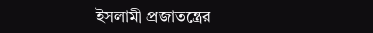ইসলামী প্রজাতন্ত্রের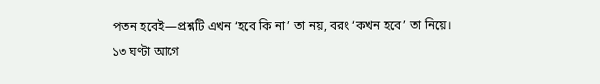পতন হবেই—প্রশ্নটি এখন ‘হবে কি না’ তা নয়, বরং ‘কখন হবে’ তা নিয়ে।
১৩ ঘণ্টা আগে